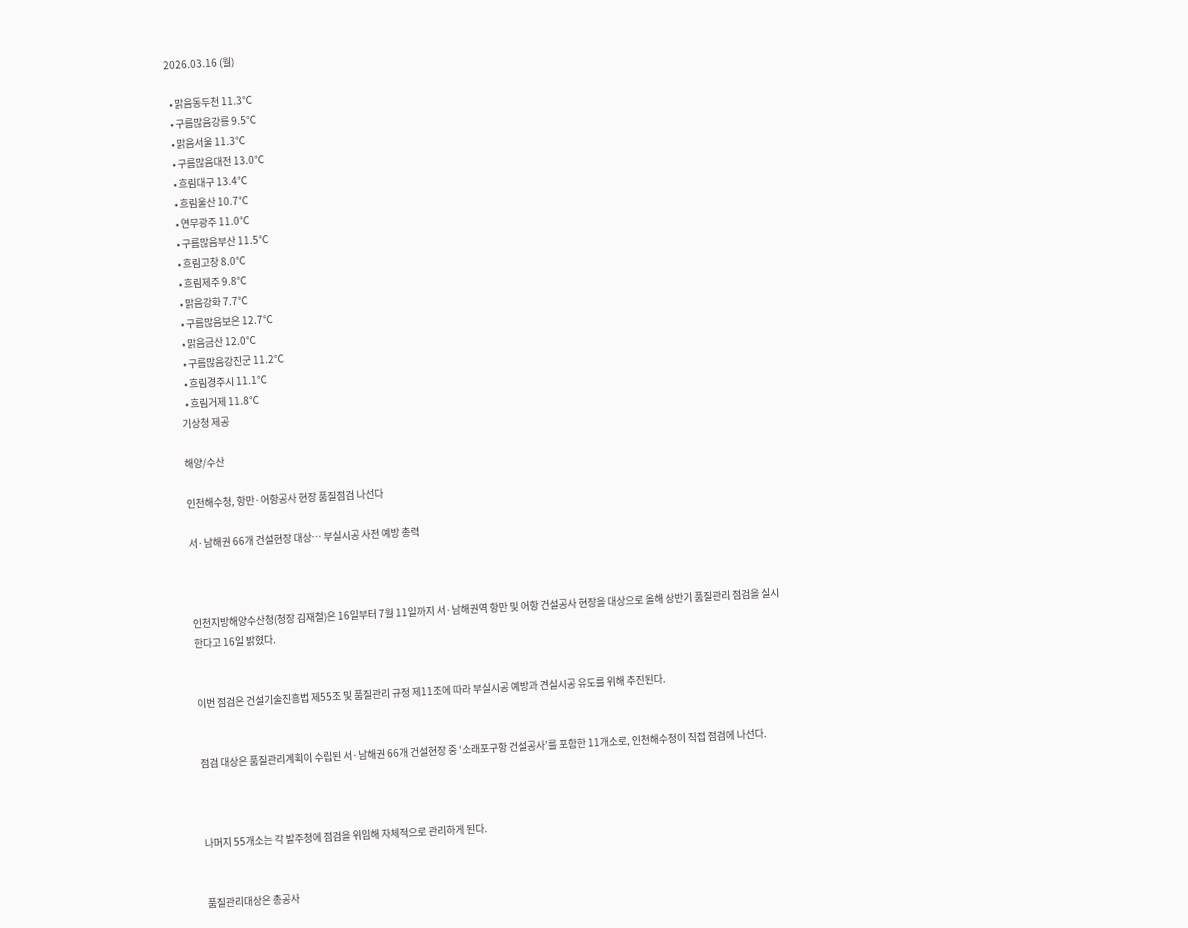2026.03.16 (월)

  • 맑음동두천 11.3℃
  • 구름많음강릉 9.5℃
  • 맑음서울 11.3℃
  • 구름많음대전 13.0℃
  • 흐림대구 13.4℃
  • 흐림울산 10.7℃
  • 연무광주 11.0℃
  • 구름많음부산 11.5℃
  • 흐림고창 8.0℃
  • 흐림제주 9.8℃
  • 맑음강화 7.7℃
  • 구름많음보은 12.7℃
  • 맑음금산 12.0℃
  • 구름많음강진군 11.2℃
  • 흐림경주시 11.1℃
  • 흐림거제 11.8℃
기상청 제공

해양/수산

인천해수청, 항만·어항공사 현장 품질점검 나선다

서·남해권 66개 건설현장 대상… 부실시공 사전 예방 총력



인천지방해양수산청(청장 김재철)은 16일부터 7월 11일까지 서·남해권역 항만 및 어항 건설공사 현장을 대상으로 올해 상반기 품질관리 점검을 실시한다고 16일 밝혔다.


이번 점검은 건설기술진흥법 제55조 및 품질관리 규정 제11조에 따라 부실시공 예방과 견실시공 유도를 위해 추진된다.


점검 대상은 품질관리계획이 수립된 서·남해권 66개 건설현장 중 ‘소래포구항 건설공사’를 포함한 11개소로, 인천해수청이 직접 점검에 나선다.



나머지 55개소는 각 발주청에 점검을 위임해 자체적으로 관리하게 된다.


품질관리대상은 총공사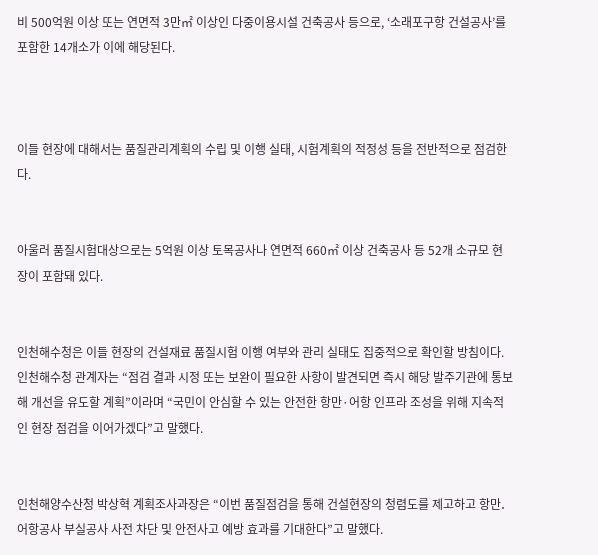비 500억원 이상 또는 연면적 3만㎡ 이상인 다중이용시설 건축공사 등으로, ‘소래포구항 건설공사’를 포함한 14개소가 이에 해당된다.



이들 현장에 대해서는 품질관리계획의 수립 및 이행 실태, 시험계획의 적정성 등을 전반적으로 점검한다.


아울러 품질시험대상으로는 5억원 이상 토목공사나 연면적 660㎡ 이상 건축공사 등 52개 소규모 현장이 포함돼 있다.


인천해수청은 이들 현장의 건설재료 품질시험 이행 여부와 관리 실태도 집중적으로 확인할 방침이다.
인천해수청 관계자는 “점검 결과 시정 또는 보완이 필요한 사항이 발견되면 즉시 해당 발주기관에 통보해 개선을 유도할 계획”이라며 “국민이 안심할 수 있는 안전한 항만·어항 인프라 조성을 위해 지속적인 현장 점검을 이어가겠다”고 말했다.


인천해양수산청 박상혁 계획조사과장은 “이번 품질점검을 통해 건설현장의 청렴도를 제고하고 항만․어항공사 부실공사 사전 차단 및 안전사고 예방 효과를 기대한다”고 말했다.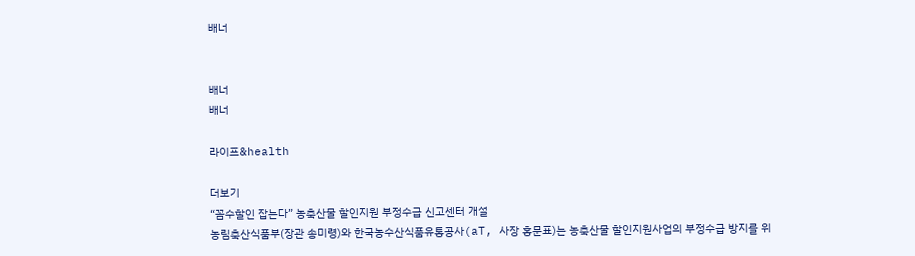배너


배너
배너

라이프&health

더보기
“꼼수할인 잡는다” 농축산물 할인지원 부정수급 신고센터 개설
농림축산식품부(장관 송미령)와 한국농수산식품유통공사(aT, 사장 홍문표)는 농축산물 할인지원사업의 부정수급 방지를 위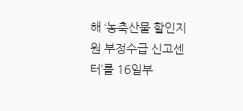해 ‘농축산물 할인지원 부정수급 신고센터’를 16일부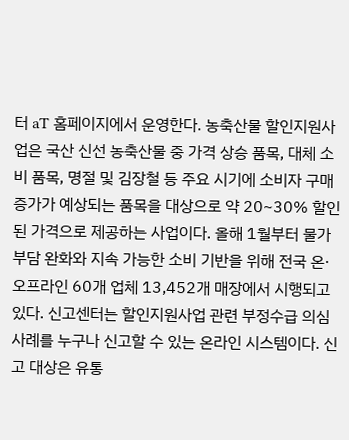터 aT 홈페이지에서 운영한다. 농축산물 할인지원사업은 국산 신선 농축산물 중 가격 상승 품목, 대체 소비 품목, 명절 및 김장철 등 주요 시기에 소비자 구매 증가가 예상되는 품목을 대상으로 약 20~30% 할인된 가격으로 제공하는 사업이다. 올해 1월부터 물가 부담 완화와 지속 가능한 소비 기반을 위해 전국 온·오프라인 60개 업체 13,452개 매장에서 시행되고 있다. 신고센터는 할인지원사업 관련 부정수급 의심 사례를 누구나 신고할 수 있는 온라인 시스템이다. 신고 대상은 유통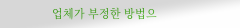업체가 부정한 방법으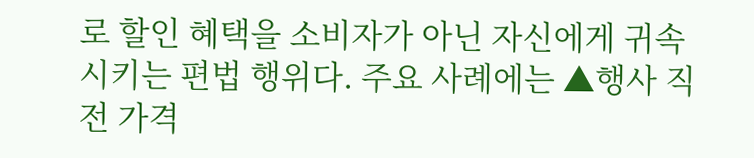로 할인 혜택을 소비자가 아닌 자신에게 귀속시키는 편법 행위다. 주요 사례에는 ▲행사 직전 가격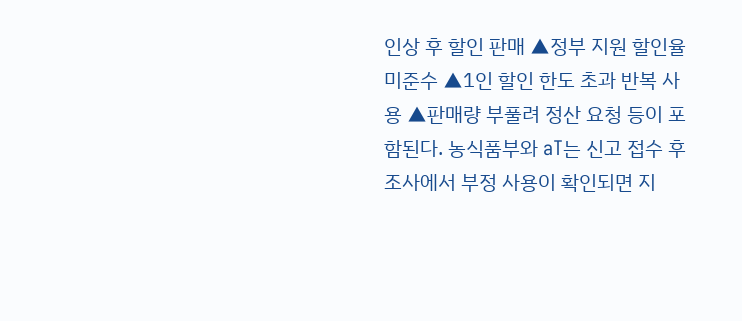인상 후 할인 판매 ▲정부 지원 할인율 미준수 ▲1인 할인 한도 초과 반복 사용 ▲판매량 부풀려 정산 요청 등이 포함된다. 농식품부와 aT는 신고 접수 후 조사에서 부정 사용이 확인되면 지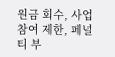원금 회수, 사업 참여 제한, 페널티 부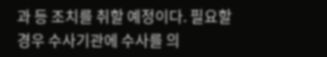과 등 조치를 취할 예정이다. 필요할 경우 수사기관에 수사를 의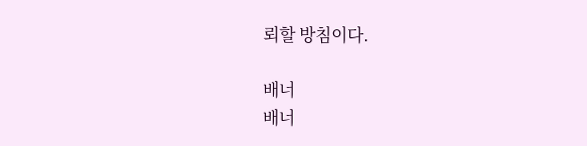뢰할 방침이다.

배너
배너